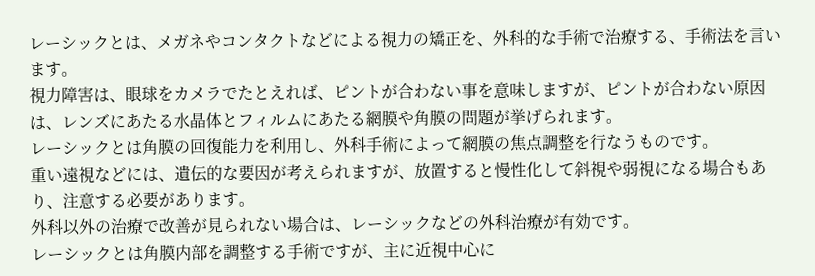レーシックとは、メガネやコンタクトなどによる視力の矯正を、外科的な手術で治療する、手術法を言います。
視力障害は、眼球をカメラでたとえれば、ピントが合わない事を意味しますが、ピントが合わない原因は、レンズにあたる水晶体とフィルムにあたる網膜や角膜の問題が挙げられます。
レーシックとは角膜の回復能力を利用し、外科手術によって網膜の焦点調整を行なうものです。
重い遠視などには、遺伝的な要因が考えられますが、放置すると慢性化して斜視や弱視になる場合もあり、注意する必要があります。
外科以外の治療で改善が見られない場合は、レーシックなどの外科治療が有効です。
レーシックとは角膜内部を調整する手術ですが、主に近視中心に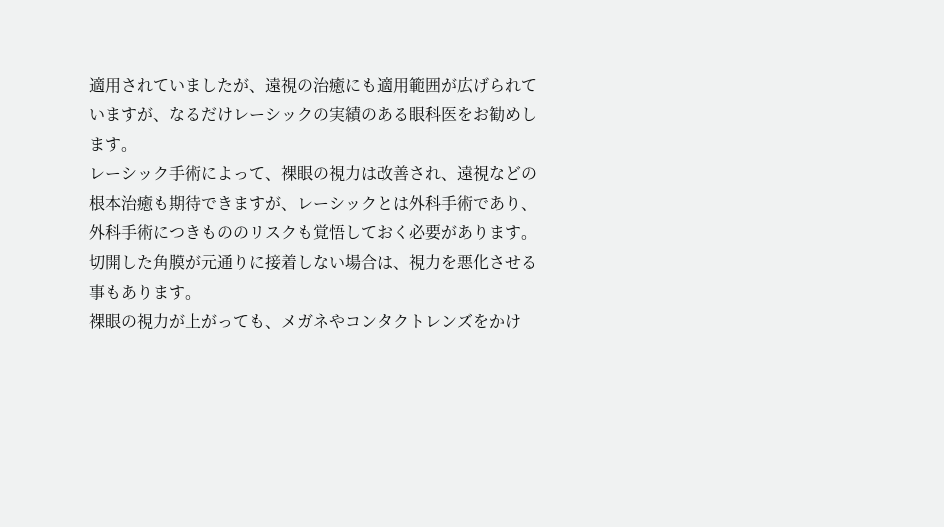適用されていましたが、遠視の治癒にも適用範囲が広げられていますが、なるだけレーシックの実績のある眼科医をお勧めします。
レーシック手術によって、裸眼の視力は改善され、遠視などの根本治癒も期待できますが、レーシックとは外科手術であり、外科手術につきもののリスクも覚悟しておく必要があります。
切開した角膜が元通りに接着しない場合は、視力を悪化させる事もあります。
裸眼の視力が上がっても、メガネやコンタクトレンズをかけ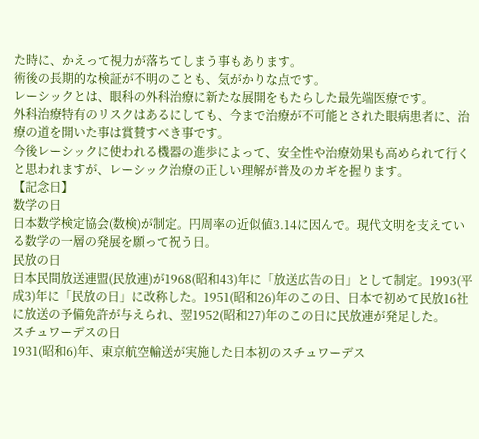た時に、かえって視力が落ちてしまう事もあります。
術後の長期的な検証が不明のことも、気がかりな点です。
レーシックとは、眼科の外科治療に新たな展開をもたらした最先端医療です。
外科治療特有のリスクはあるにしても、今まで治療が不可能とされた眼病患者に、治療の道を開いた事は賞賛すべき事です。
今後レーシックに使われる機器の進歩によって、安全性や治療効果も高められて行くと思われますが、レーシック治療の正しい理解が普及のカギを握ります。
【記念日】
数学の日
日本数学検定協会(数検)が制定。円周率の近似値3.14に因んで。現代文明を支えている数学の一層の発展を願って祝う日。
民放の日
日本民間放送連盟(民放連)が1968(昭和43)年に「放送広告の日」として制定。1993(平成3)年に「民放の日」に改称した。1951(昭和26)年のこの日、日本で初めて民放16社に放送の予備免許が与えられ、翌1952(昭和27)年のこの日に民放連が発足した。
スチュワーデスの日
1931(昭和6)年、東京航空輸送が実施した日本初のスチュワーデス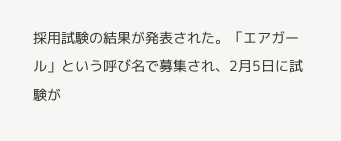採用試験の結果が発表された。「エアガール」という呼び名で募集され、2月5日に試験が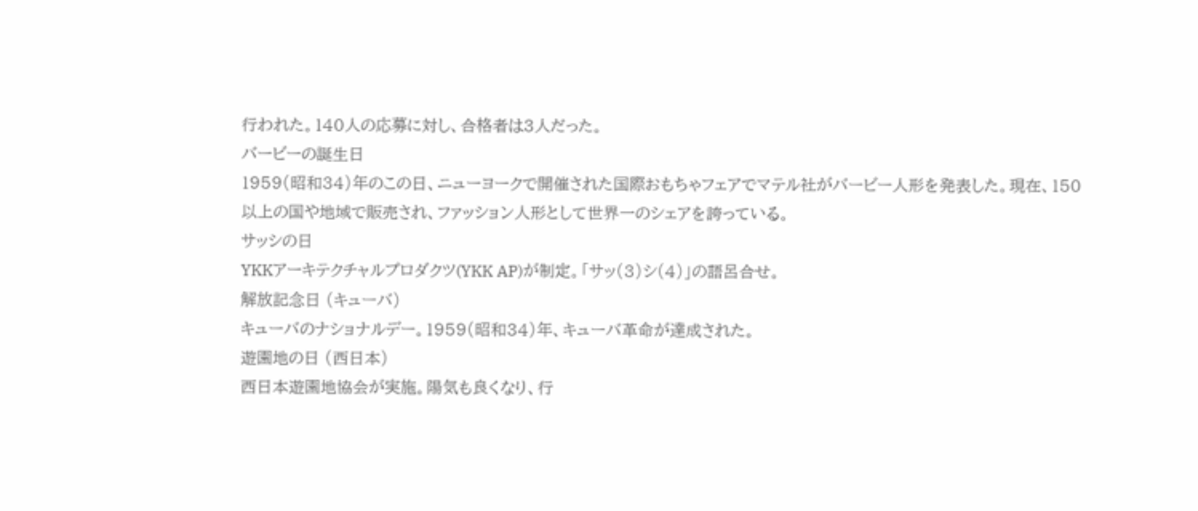行われた。140人の応募に対し、合格者は3人だった。
バービーの誕生日
1959(昭和34)年のこの日、ニューヨークで開催された国際おもちゃフェアでマテル社がバービー人形を発表した。現在、150以上の国や地域で販売され、ファッション人形として世界一のシェアを誇っている。
サッシの日
YKKアーキテクチャルプロダクツ(YKK AP)が制定。「サッ(3)シ(4)」の語呂合せ。
解放記念日 (キューバ)
キューバのナショナルデー。1959(昭和34)年、キューバ革命が達成された。
遊園地の日 (西日本)
西日本遊園地協会が実施。陽気も良くなり、行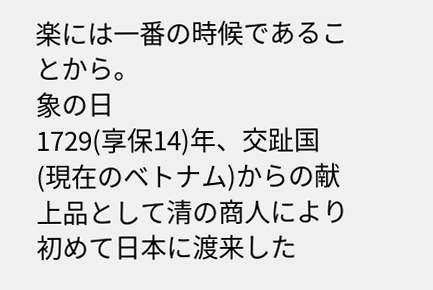楽には一番の時候であることから。
象の日
1729(享保14)年、交趾国(現在のベトナム)からの献上品として清の商人により初めて日本に渡来した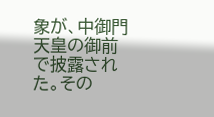象が、中御門天皇の御前で披露された。その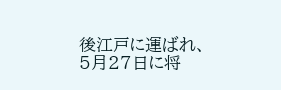後江戸に運ばれ、5月27日に将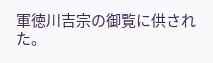軍徳川吉宗の御覧に供された。